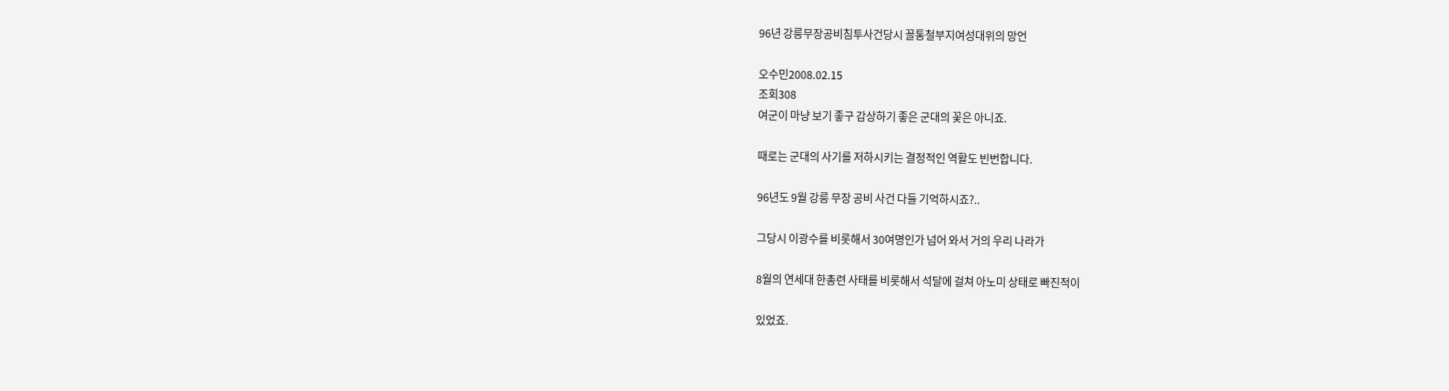96년 강릉무장공비침투사건당시 꼴통철부지여성대위의 망언

오수민2008.02.15
조회308
여군이 마냥 보기 좋구 감상하기 좋은 군대의 꽃은 아니죠.

때로는 군대의 사기를 저하시키는 결정적인 역활도 빈번합니다.

96년도 9월 강릉 무장 공비 사건 다들 기억하시죠?..

그당시 이광수를 비롯해서 30여명인가 넘어 와서 거의 우리 나라가

8월의 연세대 한총련 사태를 비롯해서 석달에 걸쳐 아노미 상태로 빠진적이

있었죠.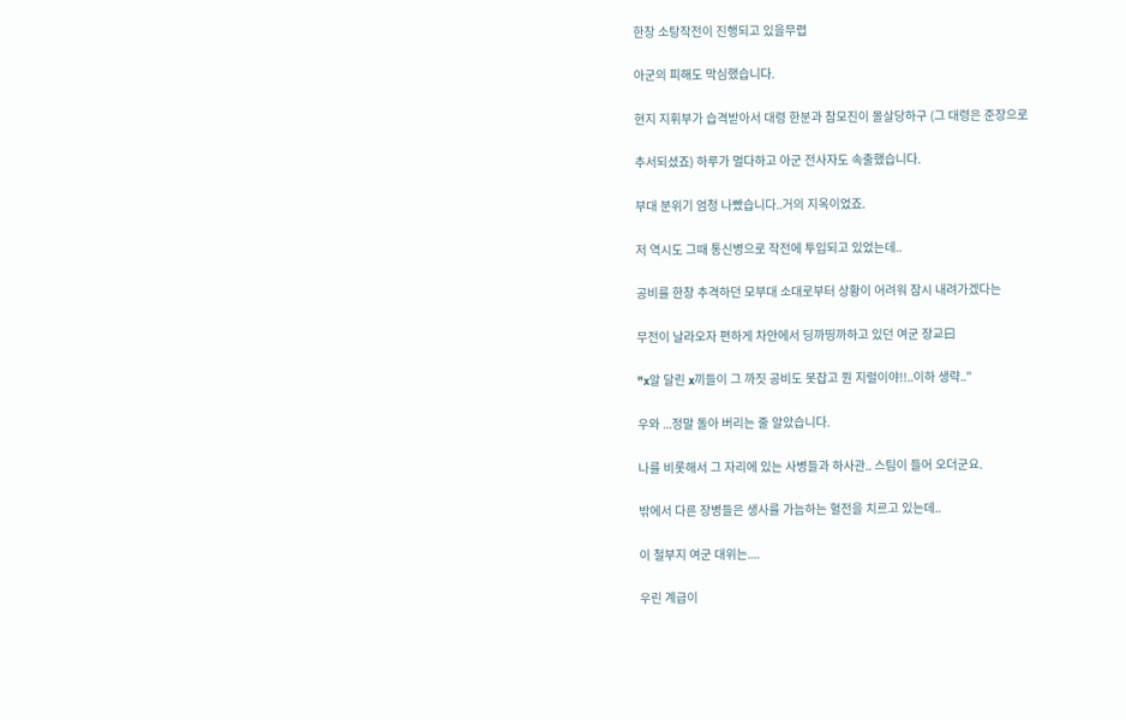한창 소탕작전이 진행되고 있을무렵

아군의 피해도 막심했습니다.

현지 지휘부가 습격받아서 대령 한분과 참모진이 몰살당하구 (그 대령은 준장으로

추서되셨죠) 하루가 멀다하고 아군 전사자도 속출했습니다.

부대 분위기 엄청 나빴습니다..거의 지옥이었죠.

저 역시도 그때 통신병으로 작전에 투입되고 있었는데..

공비를 한창 추격하던 모부대 소대로부터 상황이 어려워 잠시 내려가겠다는

무전이 날라오자 편하게 차안에서 딩까띵까하고 있던 여군 장교曰

"x알 달린 x끼들이 그 까짓 공비도 못잡고 뭔 지럴이야!!..이하 생략.."

우와 ...정말 돌아 버리는 줄 알았습니다.

나를 비롯해서 그 자리에 있는 사병들과 하사관.. 스팀이 들어 오더군요.

밖에서 다른 장병들은 생사를 가늠하는 혈전을 치르고 있는데..

이 철부지 여군 대위는....

우린 계급이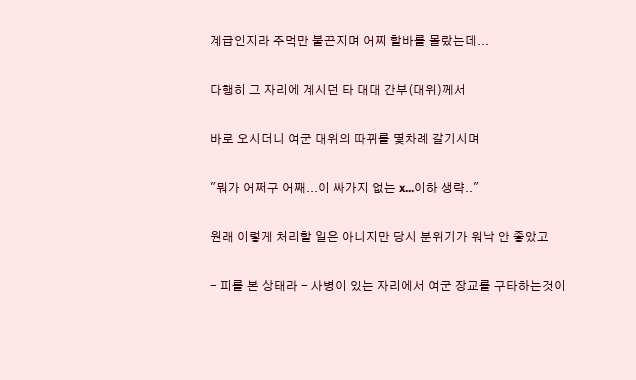계급인지라 주먹만 불끈지며 어찌 할바를 몰랐는데...

다행히 그 자리에 계시던 타 대대 간부(대위)께서

바로 오시더니 여군 대위의 따뀌를 몇차례 갈기시며

"뭐가 어쩌구 어째...이 싸가지 없는 x...이하 생략.."

원래 이렇게 처리할 일은 아니지만 당시 분위기가 워낙 안 좋았고

- 피를 본 상태라 - 사병이 있는 자리에서 여군 장교를 구타하는것이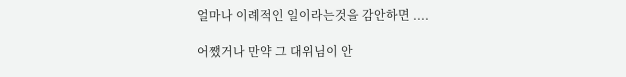얼마나 이례적인 일이라는것을 감안하면 ....

어쨌거나 만약 그 대위님이 안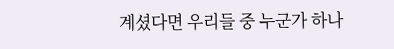계셨다면 우리들 중 누군가 하나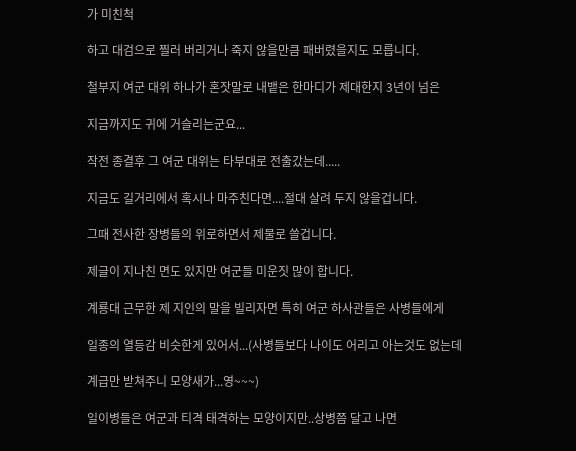가 미친척

하고 대검으로 찔러 버리거나 죽지 않을만큼 패버렸을지도 모릅니다.

철부지 여군 대위 하나가 혼잣말로 내뱉은 한마디가 제대한지 3년이 넘은

지금까지도 귀에 거슬리는군요...

작전 종결후 그 여군 대위는 타부대로 전출갔는데.....

지금도 길거리에서 혹시나 마주친다면....절대 살려 두지 않을겁니다.

그때 전사한 장병들의 위로하면서 제물로 쓸겁니다.

제글이 지나친 면도 있지만 여군들 미운짓 많이 합니다.

계룡대 근무한 제 지인의 말을 빌리자면 특히 여군 하사관들은 사병들에게

일종의 열등감 비슷한게 있어서...(사병들보다 나이도 어리고 아는것도 없는데

계급만 받쳐주니 모양새가...영~~~)

일이병들은 여군과 티격 태격하는 모양이지만..상병쯤 달고 나면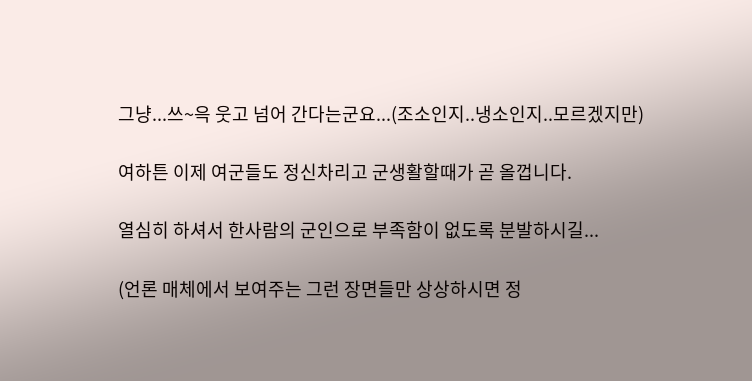그냥...쓰~윽 웃고 넘어 간다는군요...(조소인지..냉소인지..모르겠지만)

여하튼 이제 여군들도 정신차리고 군생활할때가 곧 올껍니다.

열심히 하셔서 한사람의 군인으로 부족함이 없도록 분발하시길...

(언론 매체에서 보여주는 그런 장면들만 상상하시면 정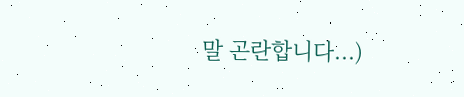말 곤란합니다...)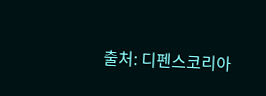출처: 디펜스코리아